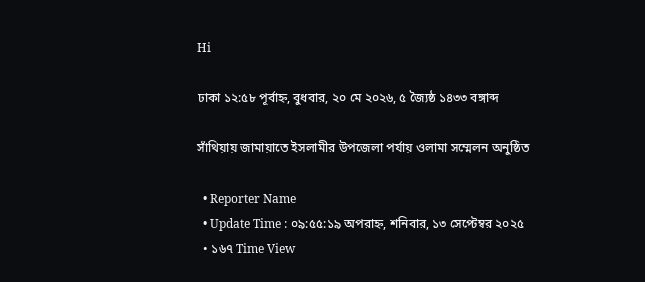Hi

ঢাকা ১২:৫৮ পূর্বাহ্ন, বুধবার, ২০ মে ২০২৬, ৫ জ্যৈষ্ঠ ১৪৩৩ বঙ্গাব্দ

সাঁথিয়ায় জামায়াতে ইসলামীর উপজেলা পর্যায় ওলামা সম্মেলন অনুষ্ঠিত

  • Reporter Name
  • Update Time : ০৯:৫৫:১৯ অপরাহ্ন, শনিবার, ১৩ সেপ্টেম্বর ২০২৫
  • ১৬৭ Time View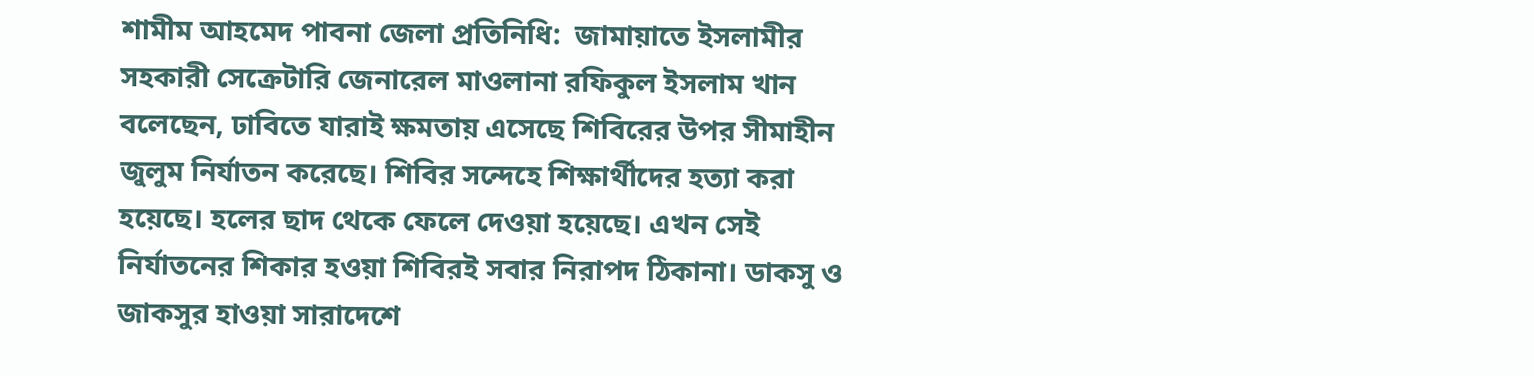শামীম আহমেদ পাবনা জেলা প্রতিনিধি:  জামায়াতে ইসলামীর সহকারী সেক্রেটারি জেনারেল মাওলানা রফিকুল ইসলাম খান বলেছেন, ঢাবিতে যারাই ক্ষমতায় এসেছে শিবিরের উপর সীমাহীন জুলুম নির্যাতন করেছে। শিবির সন্দেহে শিক্ষার্থীদের হত্যা করা হয়েছে। হলের ছাদ থেকে ফেলে দেওয়া হয়েছে। এখন সেই নির্যাতনের শিকার হওয়া শিবিরই সবার নিরাপদ ঠিকানা। ডাকসু ও জাকসুর হাওয়া সারাদেশে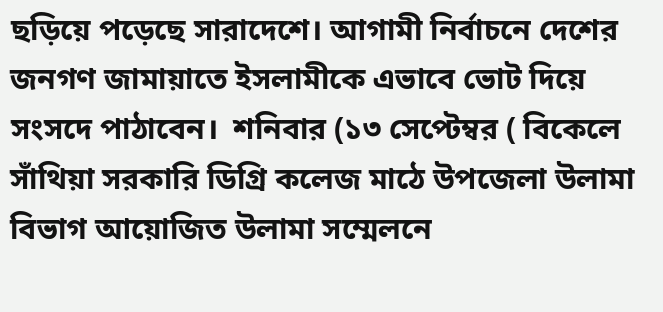ছড়িয়ে পড়েছে সারাদেশে। আগামী নির্বাচনে দেশের জনগণ জামায়াতে ইসলামীকে এভাবে ভোট দিয়ে সংসদে পাঠাবেন।  শনিবার (১৩ সেপ্টেম্বর ( বিকেলে সাঁথিয়া সরকারি ডিগ্রি কলেজ মাঠে উপজেলা উলামা বিভাগ আয়োজিত উলামা সম্মেলনে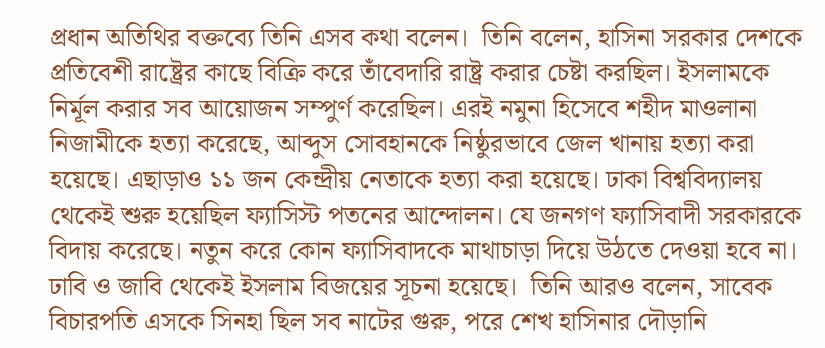প্রধান অতিথির বক্তব্যে তিনি এসব কথা বলেন।  তিনি বলেন, হাসিনা সরকার দেশকে প্রতিবেশী রাষ্ট্রের কাছে বিক্রি করে তাঁবেদারি রাষ্ট্র করার চেষ্টা করছিল। ইসলামকে নির্মূল করার সব আয়োজন সম্পুর্ণ করেছিল। এরই নমুনা হিসেবে শহীদ মাওলানা নিজামীকে হত্যা করেছে, আব্দুস সোবহানকে নিষ্ঠুরভাবে জেল খানায় হত্যা করা হয়েছে। এছাড়াও ১১ জন কেন্দ্রীয় নেতাকে হত্যা করা হয়েছে। ঢাকা বিশ্ববিদ্যালয় থেকেই শুরু হয়েছিল ফ্যাসিস্ট পতনের আন্দোলন। যে জনগণ ফ্যাসিবাদী সরকারকে বিদায় করেছে। নতুন করে কোন ফ্যাসিবাদকে মাথাচাড়া দিয়ে উঠতে দেওয়া হবে না। ঢাবি ও জাবি থেকেই ইসলাম বিজয়ের সূচনা হয়েছে।  তিনি আরও বলেন, সাবেক বিচারপতি এসকে সিনহা ছিল সব নাটের গুরু, পরে শেখ হাসিনার দৌড়ানি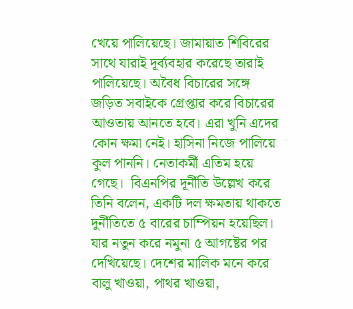খেয়ে পালিয়েছে। জামায়াত শিবিরের সাথে যারাই দূর্ব্যবহার করেছে তারাই পালিয়েছে। অবৈধ বিচারের সঙ্গে জড়িত সবাইকে গ্রেপ্তার করে বিচারের আওতায় আনতে হবে। এরা খুনি এদের কোন ক্ষমা নেই। হাসিনা নিজে পালিয়ে কুল পাননি। নেতাকর্মী এতিম হয়ে গেছে।  বিএনপির দূর্নীতি উল্লেখ করে তিনি বলেন, একটি দল ক্ষমতায় থাকতে দুর্নীতিতে ৫ বারের চাম্পিয়ন হয়েছিল। যার নতুন করে নমুনা ৫ আগষ্টের পর দেখিয়েছে। দেশের মালিক মনে করে বালু খাওয়া, পাথর খাওয়া,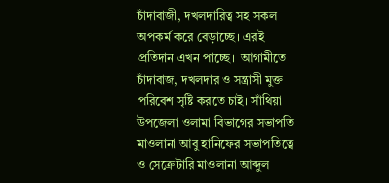চাঁদাবাজী, দখলদারিত্ব সহ সকল অপকর্ম করে বেড়াচ্ছে। এরই প্রতিদান এখন পাচ্ছে।  আগামীতে চাঁদাবাজ, দখলদার ও সন্ত্রাসী মুক্ত পরিবেশ সৃষ্টি করতে চাই। সাঁথিয়া উপজেলা ওলামা বিভাগের সভাপতি মাওলানা আবু হানিফের সভাপতিত্বে ও সেক্রেটারি মাওলানা আব্দুল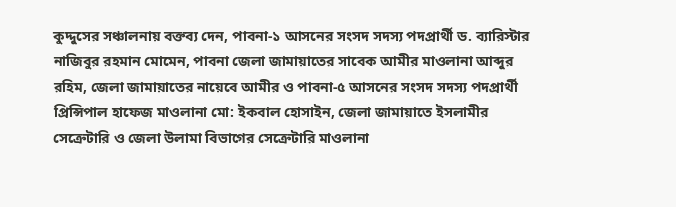কুদ্দুসের সঞ্চালনায় বক্তব্য দেন, পাবনা-১ আসনের সংসদ সদস্য পদপ্রার্থী ড. ব্যারিস্টার নাজিবুর রহমান মোমেন, পাবনা জেলা জামায়াতের সাবেক আমীর মাওলানা আব্দুর রহিম, জেলা জামায়াতের নায়েবে আমীর ও পাবনা-৫ আসনের সংসদ সদস্য পদপ্রার্থী প্রিন্সিপাল হাফেজ মাওলানা মো: ইকবাল হোসাইন, জেলা জামায়াতে ইসলামীর সেক্রেটারি ও জেলা উলামা বিভাগের সেক্রেটারি মাওলানা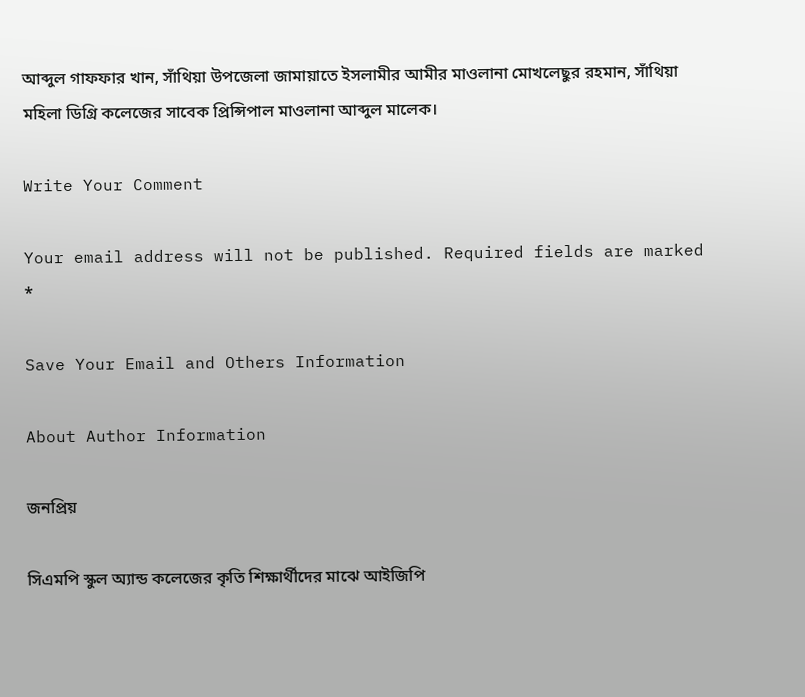আব্দুল গাফফার খান, সাঁথিয়া উপজেলা জামায়াতে ইসলামীর আমীর মাওলানা মোখলেছুর রহমান, সাঁথিয়া মহিলা ডিগ্রি কলেজের সাবেক প্রিন্সিপাল মাওলানা আব্দুল মালেক।

Write Your Comment

Your email address will not be published. Required fields are marked *

Save Your Email and Others Information

About Author Information

জনপ্রিয়

সিএমপি স্কুল অ্যান্ড কলেজের কৃতি শিক্ষার্থীদের মাঝে আইজিপি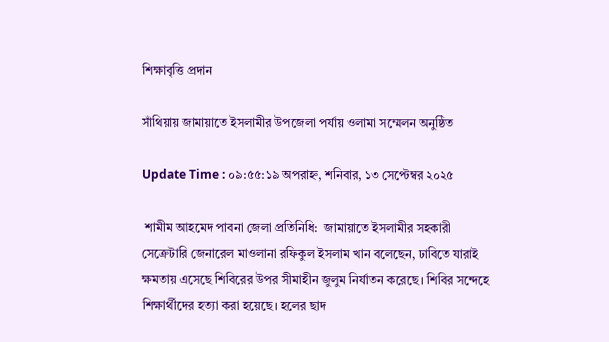শিক্ষাবৃত্তি প্রদান

সাঁথিয়ায় জামায়াতে ইসলামীর উপজেলা পর্যায় ওলামা সম্মেলন অনুষ্ঠিত

Update Time : ০৯:৫৫:১৯ অপরাহ্ন, শনিবার, ১৩ সেপ্টেম্বর ২০২৫

 শামীম আহমেদ পাবনা জেলা প্রতিনিধি:  জামায়াতে ইসলামীর সহকারী সেক্রেটারি জেনারেল মাওলানা রফিকুল ইসলাম খান বলেছেন, ঢাবিতে যারাই ক্ষমতায় এসেছে শিবিরের উপর সীমাহীন জুলুম নির্যাতন করেছে। শিবির সন্দেহে শিক্ষার্থীদের হত্যা করা হয়েছে। হলের ছাদ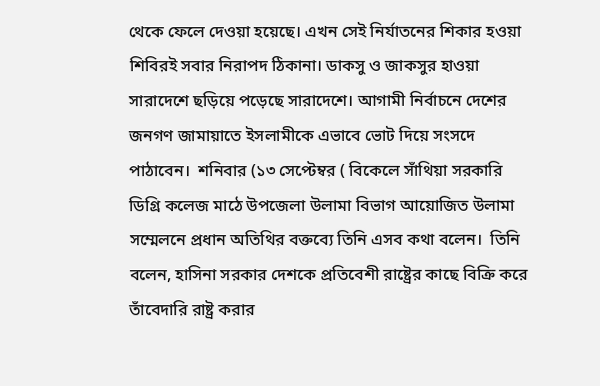থেকে ফেলে দেওয়া হয়েছে। এখন সেই নির্যাতনের শিকার হওয়া শিবিরই সবার নিরাপদ ঠিকানা। ডাকসু ও জাকসুর হাওয়া সারাদেশে ছড়িয়ে পড়েছে সারাদেশে। আগামী নির্বাচনে দেশের জনগণ জামায়াতে ইসলামীকে এভাবে ভোট দিয়ে সংসদে পাঠাবেন।  শনিবার (১৩ সেপ্টেম্বর ( বিকেলে সাঁথিয়া সরকারি ডিগ্রি কলেজ মাঠে উপজেলা উলামা বিভাগ আয়োজিত উলামা সম্মেলনে প্রধান অতিথির বক্তব্যে তিনি এসব কথা বলেন।  তিনি বলেন, হাসিনা সরকার দেশকে প্রতিবেশী রাষ্ট্রের কাছে বিক্রি করে তাঁবেদারি রাষ্ট্র করার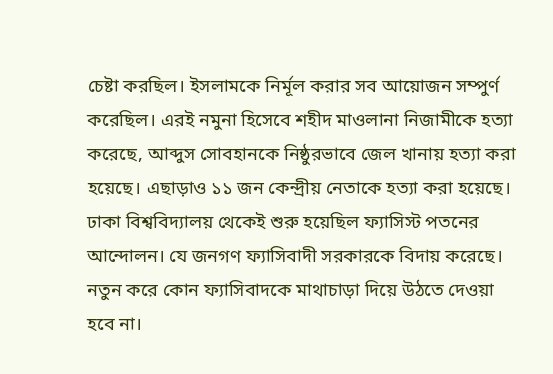চেষ্টা করছিল। ইসলামকে নির্মূল করার সব আয়োজন সম্পুর্ণ করেছিল। এরই নমুনা হিসেবে শহীদ মাওলানা নিজামীকে হত্যা করেছে, আব্দুস সোবহানকে নিষ্ঠুরভাবে জেল খানায় হত্যা করা হয়েছে। এছাড়াও ১১ জন কেন্দ্রীয় নেতাকে হত্যা করা হয়েছে। ঢাকা বিশ্ববিদ্যালয় থেকেই শুরু হয়েছিল ফ্যাসিস্ট পতনের আন্দোলন। যে জনগণ ফ্যাসিবাদী সরকারকে বিদায় করেছে। নতুন করে কোন ফ্যাসিবাদকে মাথাচাড়া দিয়ে উঠতে দেওয়া হবে না।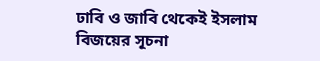ঢাবি ও জাবি থেকেই ইসলাম বিজয়ের সূচনা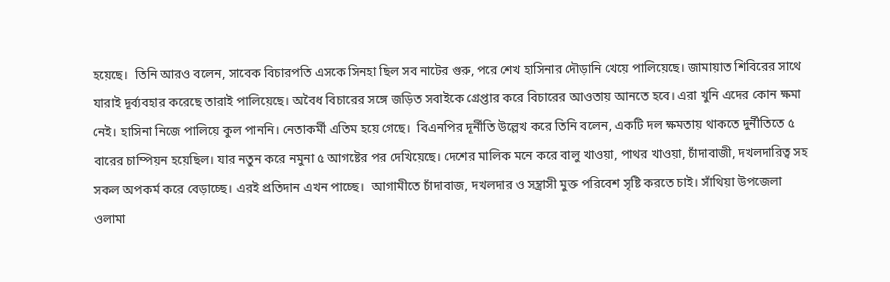হয়েছে।  তিনি আরও বলেন, সাবেক বিচারপতি এসকে সিনহা ছিল সব নাটের গুরু, পরে শেখ হাসিনার দৌড়ানি খেয়ে পালিয়েছে। জামায়াত শিবিরের সাথে যারাই দূর্ব্যবহার করেছে তারাই পালিয়েছে। অবৈধ বিচারের সঙ্গে জড়িত সবাইকে গ্রেপ্তার করে বিচারের আওতায় আনতে হবে। এরা খুনি এদের কোন ক্ষমা নেই। হাসিনা নিজে পালিয়ে কুল পাননি। নেতাকর্মী এতিম হয়ে গেছে।  বিএনপির দূর্নীতি উল্লেখ করে তিনি বলেন, একটি দল ক্ষমতায় থাকতে দুর্নীতিতে ৫ বারের চাম্পিয়ন হয়েছিল। যার নতুন করে নমুনা ৫ আগষ্টের পর দেখিয়েছে। দেশের মালিক মনে করে বালু খাওয়া, পাথর খাওয়া, চাঁদাবাজী, দখলদারিত্ব সহ সকল অপকর্ম করে বেড়াচ্ছে। এরই প্রতিদান এখন পাচ্ছে।  আগামীতে চাঁদাবাজ, দখলদার ও সন্ত্রাসী মুক্ত পরিবেশ সৃষ্টি করতে চাই। সাঁথিয়া উপজেলা ওলামা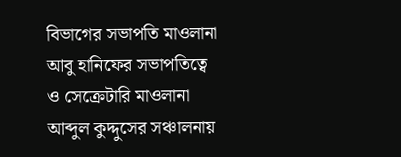বিভাগের সভাপতি মাওলানা আবু হানিফের সভাপতিত্বে ও সেক্রেটারি মাওলানা আব্দুল কুদ্দুসের সঞ্চালনায়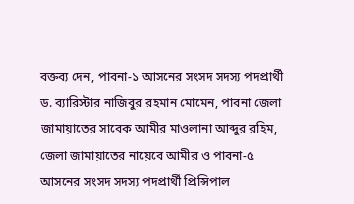বক্তব্য দেন, পাবনা-১ আসনের সংসদ সদস্য পদপ্রার্থী ড. ব্যারিস্টার নাজিবুর রহমান মোমেন, পাবনা জেলা জামায়াতের সাবেক আমীর মাওলানা আব্দুর রহিম, জেলা জামায়াতের নায়েবে আমীর ও পাবনা-৫ আসনের সংসদ সদস্য পদপ্রার্থী প্রিন্সিপাল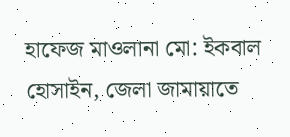হাফেজ মাওলানা মো: ইকবাল হোসাইন, জেলা জামায়াতে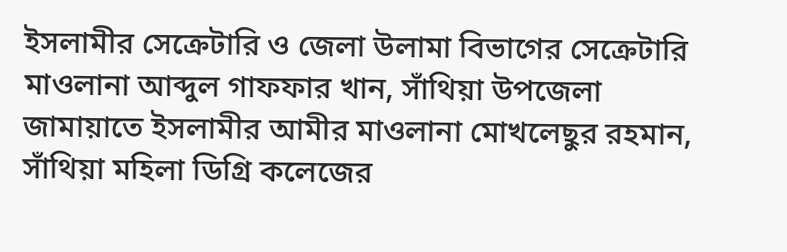ইসলামীর সেক্রেটারি ও জেলা উলামা বিভাগের সেক্রেটারি মাওলানা আব্দুল গাফফার খান, সাঁথিয়া উপজেলা জামায়াতে ইসলামীর আমীর মাওলানা মোখলেছুর রহমান, সাঁথিয়া মহিলা ডিগ্রি কলেজের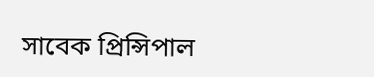সাবেক প্রিন্সিপাল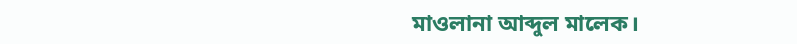মাওলানা আব্দুল মালেক।